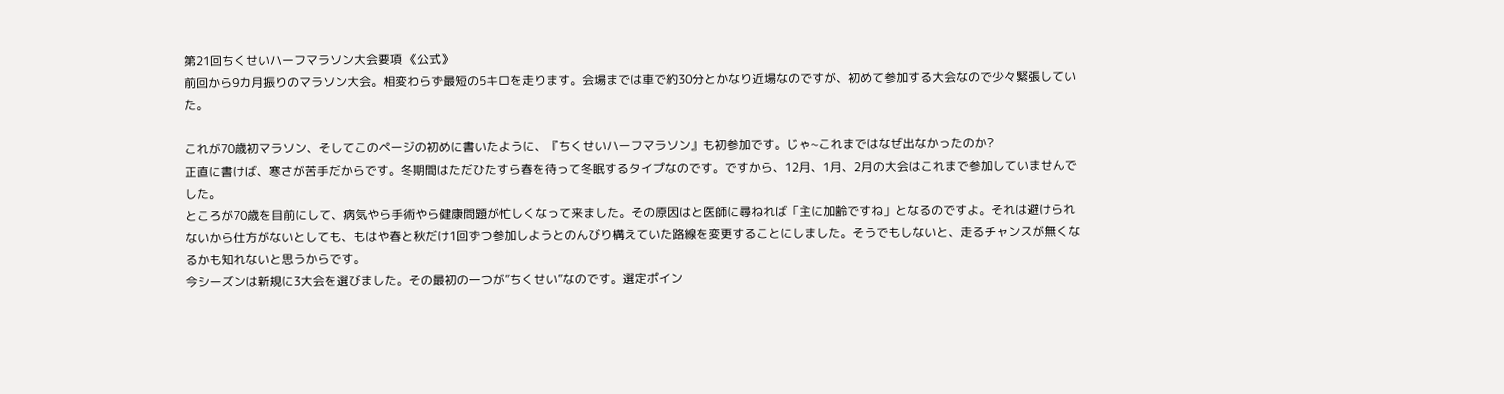第21回ちくせいハーフマラソン大会要項 《公式》
前回から9カ月振りのマラソン大会。相変わらず最短の5キロを走ります。会場までは車で約30分とかなり近場なのですが、初めて参加する大会なので少々緊張していた。

これが70歳初マラソン、そしてこのページの初めに書いたように、『ちくせいハーフマラソン』も初参加です。じゃ~これまではなぜ出なかったのか?
正直に書けば、寒さが苦手だからです。冬期間はただひたすら春を待って冬眠するタイプなのです。ですから、12月、1月、2月の大会はこれまで参加していませんでした。
ところが70歳を目前にして、病気やら手術やら健康問題が忙しくなって来ました。その原因はと医師に尋ねれば「主に加齢ですね」となるのですよ。それは避けられないから仕方がないとしても、もはや春と秋だけ1回ずつ参加しようとのんびり構えていた路線を変更することにしました。そうでもしないと、走るチャンスが無くなるかも知れないと思うからです。
今シーズンは新規に3大会を選びました。その最初の一つが”ちくせい”なのです。選定ポイン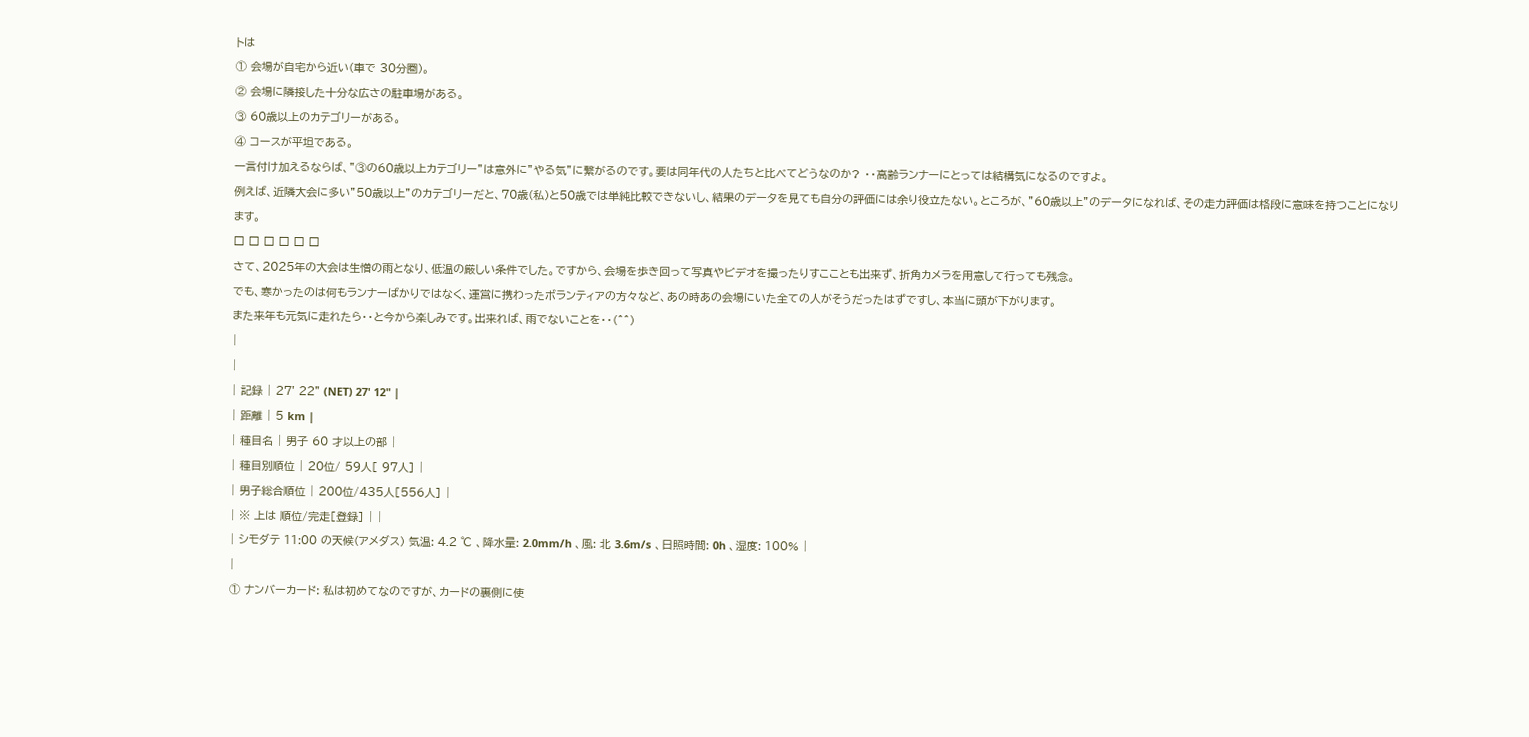トは
① 会場が自宅から近い(車で 30分圏)。
② 会場に隣接した十分な広さの駐車場がある。
③ 60歳以上のカテゴリーがある。
④ コースが平坦である。
一言付け加えるならば、”③の60歳以上カテゴリー”は意外に”やる気”に繋がるのです。要は同年代の人たちと比べてどうなのか? ・・高齢ランナーにとっては結構気になるのですよ。
例えば、近隣大会に多い”50歳以上”のカテゴリーだと、70歳(私)と50歳では単純比較できないし、結果のデータを見ても自分の評価には余り役立たない。ところが、”60歳以上”のデータになれば、その走力評価は格段に意味を持つことになります。
□ □ □ □ □ □
さて、2025年の大会は生憎の雨となり、低温の厳しい条件でした。ですから、会場を歩き回って写真やビデオを撮ったりすこことも出来ず、折角カメラを用意して行っても残念。
でも、寒かったのは何もランナーばかりではなく、運営に携わったボランティアの方々など、あの時あの会場にいた全ての人がそうだったはずですし、本当に頭が下がります。
また来年も元気に走れたら・・と今から楽しみです。出来れば、雨でないことを・・(^^)
|
|
| 記録 | 27' 22" (NET) 27' 12" |
| 距離 | 5 km |
| 種目名 | 男子 60 才以上の部 |
| 種目別順位 | 20位/ 59人[ 97人] |
| 男子総合順位 | 200位/435人[556人] |
| ※ 上は 順位/完走[登録] | |
| シモダテ 11:00 の天候(アメダス) 気温: 4.2 ℃ 、降水量: 2.0mm/h 、風: 北 3.6m/s 、日照時間: 0h 、湿度: 100% |
|
① ナンバーカード: 私は初めてなのですが、カードの裏側に使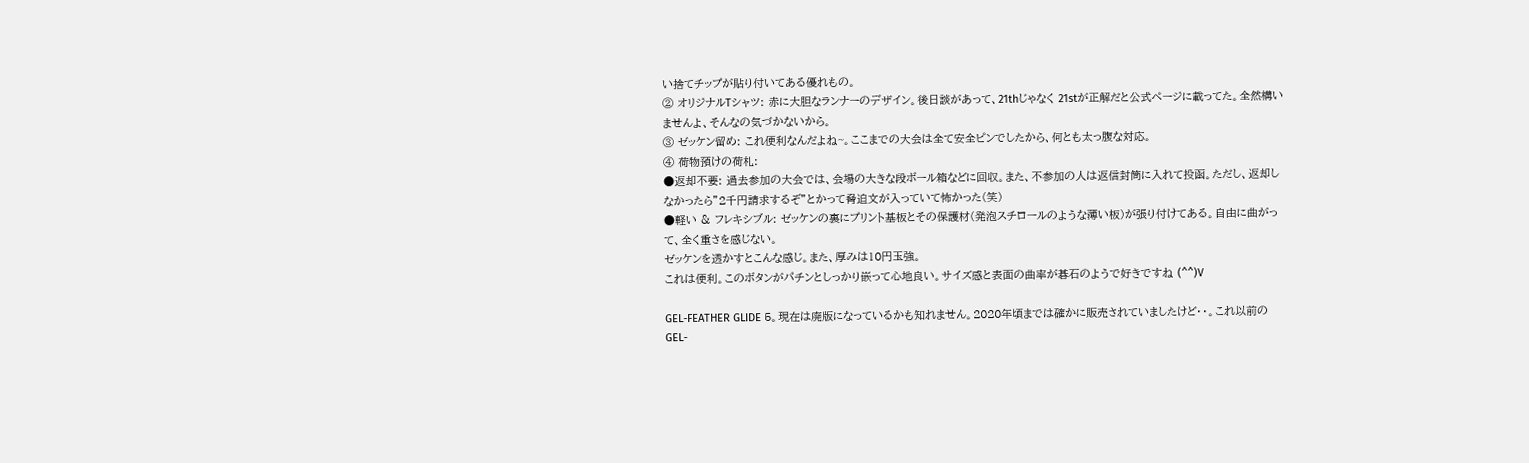い捨てチップが貼り付いてある優れもの。
② オリジナルTシャツ: 赤に大胆なランナーのデザイン。後日談があって、21thじゃなく 21stが正解だと公式ページに載ってた。全然構いませんよ、そんなの気づかないから。
③ ゼッケン留め: これ便利なんだよね~。ここまでの大会は全て安全ピンでしたから、何とも太っ腹な対応。
④ 荷物預けの荷札:
●返却不要: 過去参加の大会では、会場の大きな段ボール箱などに回収。また、不参加の人は返信封筒に入れて投函。ただし、返却しなかったら”2千円請求するぞ”とかって脅迫文が入っていて怖かった(笑)
●軽い & フレキシブル: ゼッケンの裏にプリント基板とその保護材(発泡スチロールのような薄い板)が張り付けてある。自由に曲がって、全く重さを感じない。
ゼッケンを透かすとこんな感じ。また、厚みは10円玉強。
これは便利。このボタンがパチンとしっかり嵌って心地良い。サイズ感と表面の曲率が碁石のようで好きですね (^^)V

GEL-FEATHER GLIDE 5。現在は廃版になっているかも知れません。2020年頃までは確かに販売されていましたけど・・。これ以前の GEL-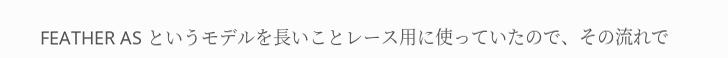FEATHER AS というモデルを長いことレース用に使っていたので、その流れで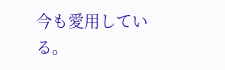今も愛用している。